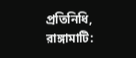প্রতিনিধি, রাঙ্গামাটি: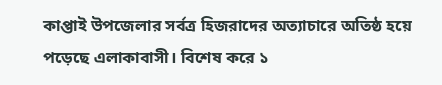কাপ্তাই উপজেলার সর্বত্র হিজরাদের অত্যাচারে অতিষ্ঠ হয়ে পড়েছে এলাকাবাসী। বিশেষ করে ১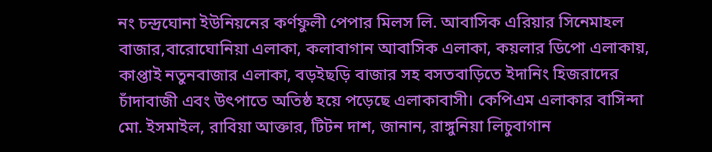নং চন্দ্রঘোনা ইউনিয়নের কর্ণফুলী পেপার মিলস লি. আবাসিক এরিয়ার সিনেমাহল বাজার,বারোঘোনিয়া এলাকা, কলাবাগান আবাসিক এলাকা, কয়লার ডিপো এলাকায়, কাপ্তাই নতুনবাজার এলাকা, বড়ইছড়ি বাজার সহ বসতবাড়িতে ইদানিং হিজরাদের চাঁদাবাজী এবং উৎপাতে অতিষ্ঠ হয়ে পড়েছে এলাকাবাসী। কেপিএম এলাকার বাসিন্দা মো. ইসমাইল, রাবিয়া আক্তার, টিটন দাশ, জানান, রাঙ্গুনিয়া লিচুবাগান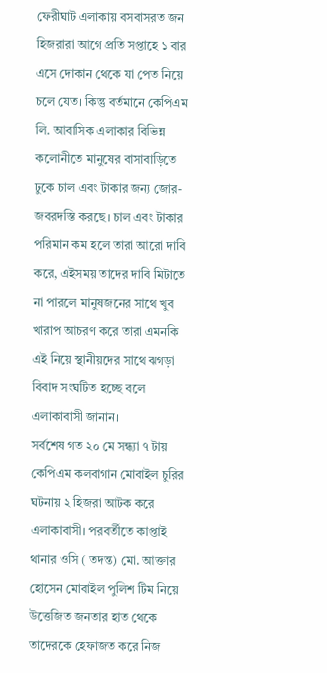ফেরীঘাট এলাকায় বসবাসরত জন হিজরারা আগে প্রতি সপ্তাহে ১ বার এসে দোকান থেকে যা পেত নিয়ে চলে যেত। কিন্তু বর্তমানে কেপিএম লি. আবাসিক এলাকার বিভিন্ন কলোনীতে মানুষের বাসাবাড়িতে ঢুকে চাল এবং টাকার জন্য জোর- জবরদস্তি করছে। চাল এবং টাকার পরিমান কম হলে তারা আরো দাবি করে, এইসময় তাদের দাবি মিটাতে না পারলে মানুষজনের সাথে খুব খারাপ আচরণ করে তারা এমনকি এই নিয়ে স্থানীয়দের সাথে ঝগড়া বিবাদ সংঘটিত হচ্ছে বলে এলাকাবাসী জানান।
সর্বশেষ গত ২০ মে সন্ধ্যা ৭ টায় কেপিএম কলবাগান মোবাইল চুরির ঘটনায় ২ হিজরা আটক করে এলাকাবাসী। পরবর্তীতে কাপ্তাই থানার ওসি ( তদন্ত) মো. আক্তার হোসেন মোবাইল পুলিশ টিম নিয়ে উত্তেজিত জনতার হাত থেকে তাদেরকে হেফাজত করে নিজ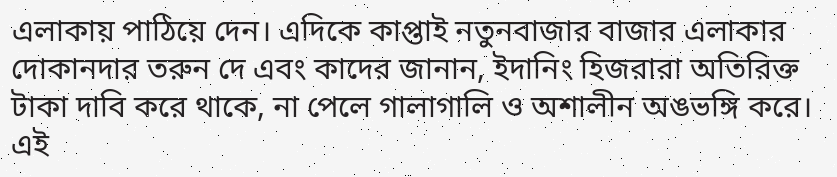এলাকায় পাঠিয়ে দেন। এদিকে কাপ্তাই নতুনবাজার বাজার এলাকার দোকানদার তরুন দে এবং কাদের জানান, ইদানিং হিজরারা অতিরিক্ত টাকা দাবি করে থাকে, না পেলে গালাগালি ও অশালীন অঙভঙ্গি করে। এই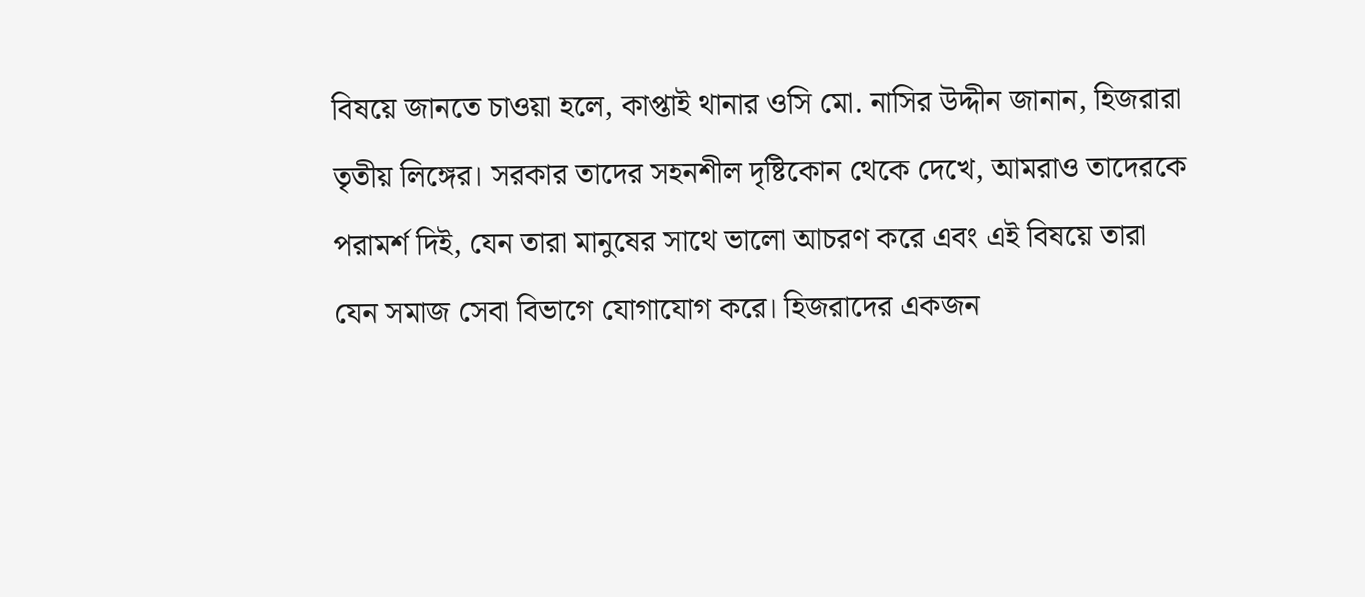বিষয়ে জানতে চাওয়া হলে, কাপ্তাই থানার ওসি মো. নাসির উদ্দীন জানান, হিজরারা তৃতীয় লিঙ্গের। সরকার তাদের সহনশীল দৃষ্টিকোন থেকে দেখে, আমরাও তাদেরকে পরামর্শ দিই, যেন তারা মানুষের সাথে ভালো আচরণ করে এবং এই বিষয়ে তারা যেন সমাজ সেবা বিভাগে যোগাযোগ করে। হিজরাদের একজন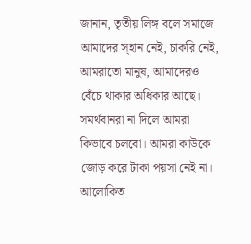জানান, তৃতীয় লিঙ্গ বলে সমাজে আমাদের স্হান নেই, চাকরি নেই, আমরাতো মানুষ, আমাদেরও বেঁচে থাকার অধিকার আছে। সমর্থবানরা না দিলে আমরা কিভাবে চলবো। আমরা কাউকে জোড় করে টাকা পয়সা নেই না।
আলোকিত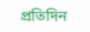প্রতিদিন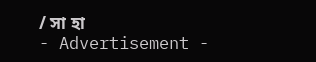/ সা হা
- Advertisement -